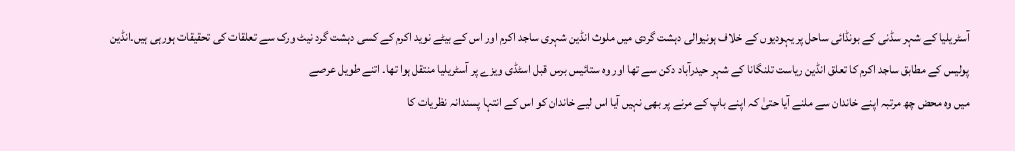آسٹریلیا کے شہر سڈنی کے بونڈائی ساحل پر یہودیوں کے خلاف ہونیوالی دہشت گردی میں ملوث انڈین شہری ساجد اکرم اور اس کے بیٹے نوید اکرم کے کسی دہشت گرد نیٹ ورک سے تعلقات کی تحقیقات ہورہی ہیں۔انڈین پولیس کے مطابق ساجد اکرم کا تعلق انڈین ریاست تلنگانا کے شہر حیدرآباد دکن سے تھا اور وہ ستائیس برس قبل اسٹڈی ویزے پر آسٹریلیا منتقل ہوا تھا۔ اتنے طویل عرصے
میں وہ محض چھ مرتبہ اپنے خاندان سے ملنے آیا حتیٰ کہ اپنے باپ کے مرنے پر بھی نہیں آیا اس لیے خاندان کو اس کے انتہا پسندانہ نظریات کا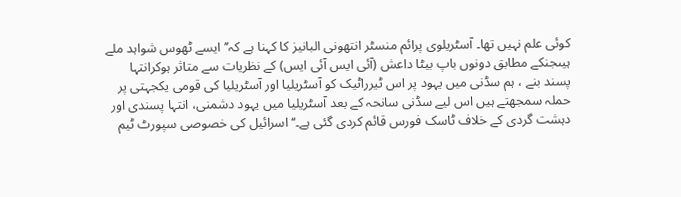کوئی علم نہیں تھا۔ آسٹریلوی پرائم منسٹر انتھونی البانیز کا کہنا ہے کہ’’ ایسے ٹھوس شواہد ملے ہیںجنکے مطابق دونوں باپ بیٹا داعش (آئی ایس آئی ایس) کے نظریات سے متاثر ہوکرانتہا پسند بنے ، ہم سڈنی میں یہود پر اس ٹیرراٹیک کو آسٹریلیا اور آسٹریلیا کی قومی یکجہتی پر حملہ سمجھتے ہیں اس لیے سڈنی سانحہ کے بعد آسٹریلیا میں یہود دشمنی، انتہا پسندی اور دہشت گردی کے خلاف ٹاسک فورس قائم کردی گئی ہے۔‘‘ اسرائیل کی خصوصی سپورٹ ٹیم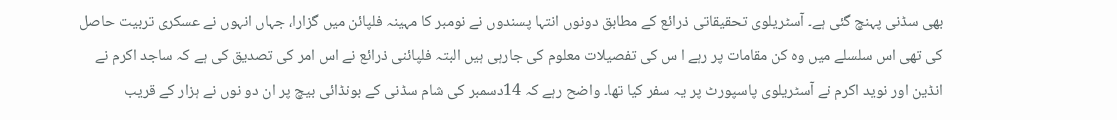بھی سڈنی پہنچ گئی ہے۔ آسٹریلوی تحقیقاتی ذرائع کے مطابق دونوں انتہا پسندوں نے نومبر کا مہینہ فلپائن میں گزارا، جہاں انہوں نے عسکری تربیت حاصل کی تھی اس سلسلے میں وہ کن مقامات پر رہے ا س کی تفصیلات معلوم کی جارہی ہیں البتہ فلپائنی ذرائع نے اس امر کی تصدیق کی ہے کہ ساجد اکرم نے انڈین اور نوید اکرم نے آسٹریلوی پاسپورٹ پر یہ سفر کیا تھا۔ واضح رہے کہ 14دسمبر کی شام سڈنی کے بونڈائی بیچ پر ان دو نوں نے ہزار کے قریب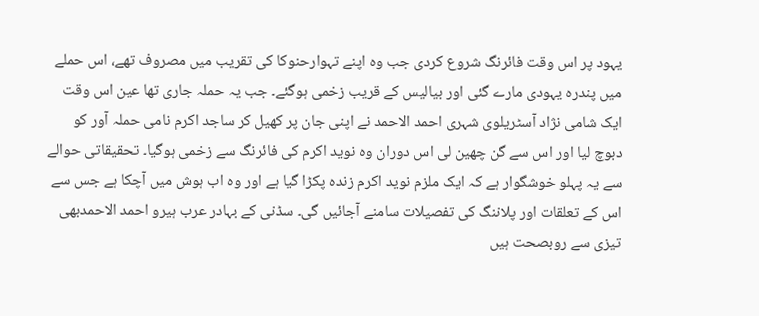یہود پر اس وقت فائرنگ شروع کردی جب وہ اپنے تہوارحنوکا کی تقریب میں مصروف تھے، اس حملے میں پندرہ یہودی مارے گئی اور بیالیس کے قریب زخمی ہوگئے۔ جب یہ حملہ جاری تھا عین اس وقت ایک شامی نژاد آسٹریلوی شہری احمد الاحمد نے اپنی جان پر کھیل کر ساجد اکرم نامی حملہ آور کو دبوچ لیا اور اس سے گن چھین لی اس دوران وہ نوید اکرم کی فائرنگ سے زخمی ہوگیا۔ تحقیقاتی حوالے سے یہ پہلو خوشگوار ہے کہ ایک ملزم نوید اکرم زندہ پکڑا گیا ہے اور وہ اب ہوش میں آچکا ہے جس سے اس کے تعلقات اور پلاننگ کی تفصیلات سامنے آجائیں گی۔ سڈنی کے بہادر عرب ہیرو احمد الاحمدبھی تیزی سے روبصحت ہیں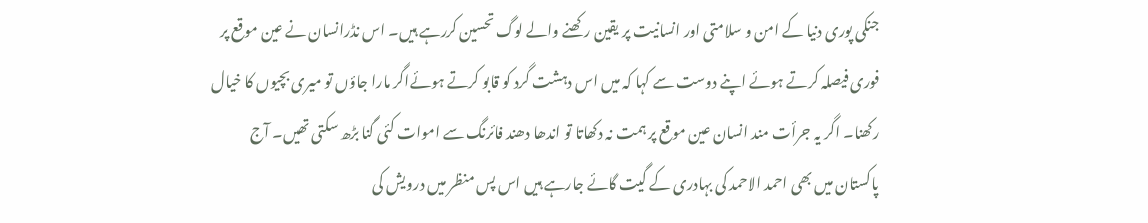جنکی پوری دنیا کے امن و سلامتی اور انسانیت پر یقین رکھنے والے لوگ تحسین کررہے ہیں۔ اس نڈرانسان نے عین موقع پر فوری فیصلہ کرتے ہوئے اپنے دوست سے کہا کہ میں اس دہشت گرد کو قابو کرتے ہوئےاگر مارا جاؤں تو میری بچیوں کا خیال رکھنا۔ اگر یہ جرأت مند انسان عین موقع پر ہمت نہ دکھاتا تو اندھا دھند فائرنگ سے اموات کئی گنا بڑھ سکتی تھیں۔ آج پاکستان میں بھی احمد الاحمد کی بہادری کے گیت گائے جارہے ہیں اس پس منظر میں درویش کی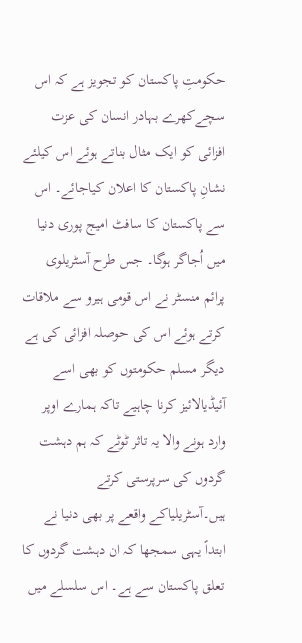حکومتِ پاکستان کو تجویز ہے کہ اس سچےکھرے بہادر انسان کی عزت افزائی کو ایک مثال بناتے ہوئے اس کیلئے نشانِ پاکستان کا اعلان کیاجائے۔ اس سے پاکستان کا سافٹ امیج پوری دنیا میں اُجاگر ہوگا۔ جس طرح آسٹریلوی پرائم منسٹر نے اس قومی ہیرو سے ملاقات کرتے ہوئے اس کی حوصلہ افزائی کی ہے دیگر مسلم حکومتوں کو بھی اسے آئیڈیالائیز کرنا چاہیے تاکہ ہمارے اوپر وارد ہونے والا یہ تاثر ٹوٹے کہ ہم دہشت گردوں کی سرپرستی کرتے ہیں۔آسٹریلیاکے واقعے پر بھی دنیا نے ابتداً یہی سمجھا کہ ان دہشت گردوں کا تعلق پاکستان سے ہے۔ اس سلسلے میں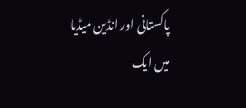پاکستانی اور انڈین میڈیا میں ایک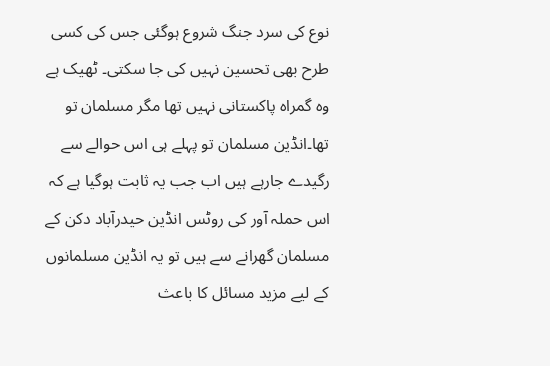نوع کی سرد جنگ شروع ہوگئی جس کی کسی طرح بھی تحسین نہیں کی جا سکتی۔ ٹھیک ہے وہ گمراہ پاکستانی نہیں تھا مگر مسلمان تو تھا۔انڈین مسلمان تو پہلے ہی اس حوالے سے رگیدے جارہے ہیں اب جب یہ ثابت ہوگیا ہے کہ اس حملہ آور کی روٹس انڈین حیدرآباد دکن کے مسلمان گھرانے سے ہیں تو یہ انڈین مسلمانوں کے لیے مزید مسائل کا باعث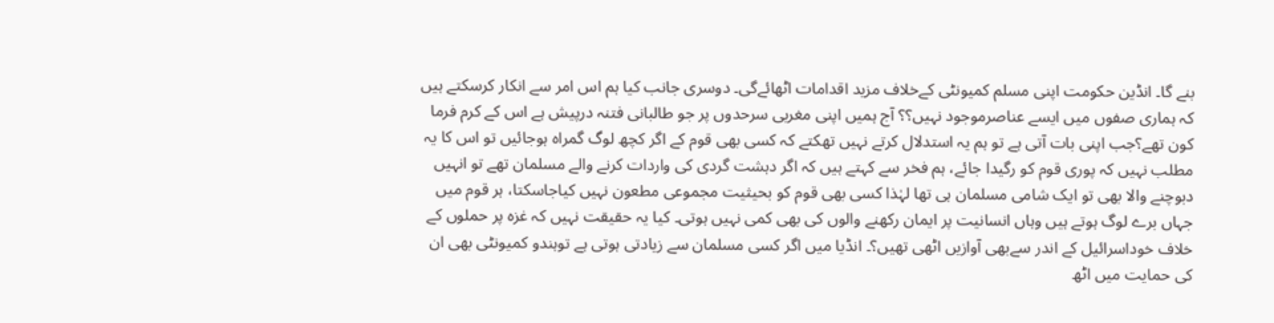بنے گا۔ انڈین حکومت اپنی مسلم کمیونٹی کےخلاف مزید اقدامات اٹھائےگی۔ دوسری جانب کیا ہم اس امر سے انکار کرسکتے ہیں کہ ہماری صفوں میں ایسے عناصرموجود نہیں؟؟ آج ہمیں اپنی مغربی سرحدوں پر جو طالبانی فتنہ درپیش ہے اس کے کرم فرما کون تھے؟جب اپنی بات آتی ہے تو ہم یہ استدلال کرتے نہیں تھکتے کہ کسی بھی قوم کے اگر کچھ لوگ گمراہ ہوجائیں تو اس کا یہ مطلب نہیں کہ پوری قوم کو رگیدا جائے، ہم فخر سے کہتے ہیں کہ اگر دہشت گردی کی واردات کرنے والے مسلمان تھے تو انہیں دبوچنے والا بھی تو ایک شامی مسلمان ہی تھا لہٰذا کسی بھی قوم کو بحیثیت مجموعی مطعون نہیں کیاجاسکتا، ہر قوم میں جہاں برے لوگ ہوتے ہیں وہاں انسانیت پر ایمان رکھنے والوں کی بھی کمی نہیں ہوتی۔ کیا یہ حقیقت نہیں کہ غزہ پر حملوں کے خلاف خوداسرائیل کے اندر سےبھی آوازیں اٹھی تھیں؟۔ انڈیا میں اگر کسی مسلمان سے زیادتی ہوتی ہے توہندو کمیونٹی بھی ان کی حمایت میں اٹھ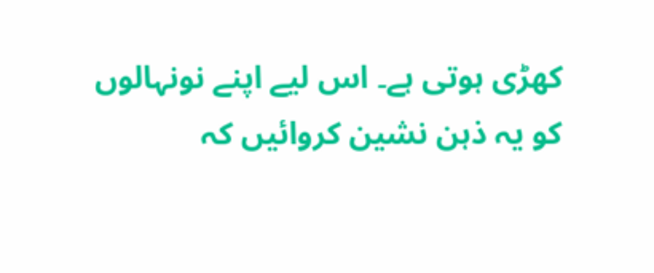کھڑی ہوتی ہے۔ اس لیے اپنے نونہالوں کو یہ ذہن نشین کروائیں کہ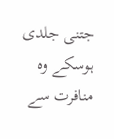جتنی جلدی ہوسکے وہ منافرت سے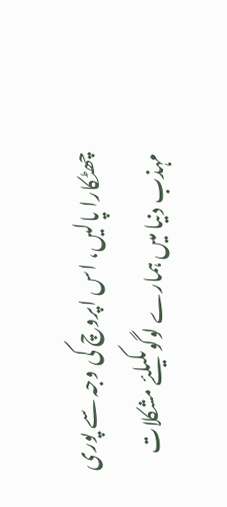چھٹکارا پالیں، اس اپروچ کی وجہ سے پوری مہذب دنیا میں ہمارے لوگوںکیلئے مشکلات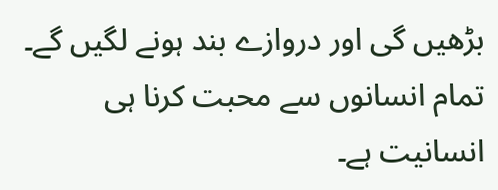بڑھیں گی اور دروازے بند ہونے لگیں گے۔ تمام انسانوں سے محبت کرنا ہی انسانیت ہے۔